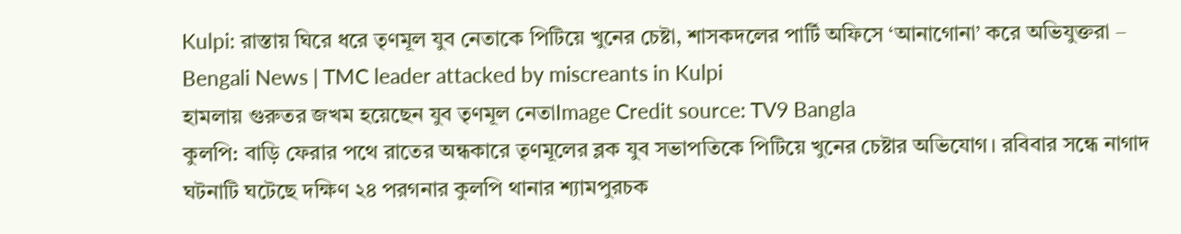Kulpi: রাস্তায় ঘিরে ধরে তৃণমূল যুব নেতাকে পিটিয়ে খুনের চেষ্টা, শাসকদলের পার্টি অফিসে ‘আনাগোনা’ করে অভিযুক্তরা – Bengali News | TMC leader attacked by miscreants in Kulpi
হামলায় গুরুতর জখম হয়েছেন যুব তৃণমূল নেতাImage Credit source: TV9 Bangla
কুলপি: বাড়ি ফেরার পথে রাতের অন্ধকারে তৃণমূলের ব্লক যুব সভাপতিকে পিটিয়ে খুনের চেষ্টার অভিযোগ। রবিবার সন্ধে নাগাদ ঘটনাটি ঘটেছে দক্ষিণ ২৪ পরগনার কুলপি থানার শ্যামপুরচক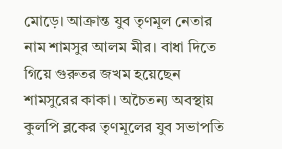মোড়ে। আক্রান্ত যুব তৃণমূল নেতার নাম শামসুর আলম মীর। বাধা দিতে গিয়ে গুরুতর জখম হয়েছেন শামসুরের কাকা। অচৈতন্য অবস্থায় কুলপি ব্লকের তৃণমূলের যুব সভাপতি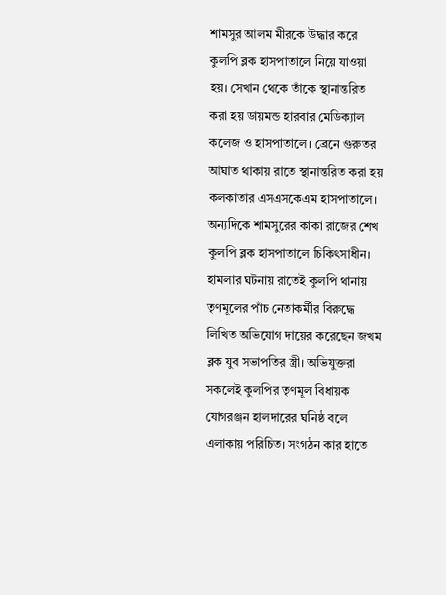শামসুর আলম মীরকে উদ্ধার করে কুলপি ব্লক হাসপাতালে নিয়ে যাওয়া হয়। সেখান থেকে তাঁকে স্থানান্তরিত করা হয় ডায়মন্ড হারবার মেডিক্যাল কলেজ ও হাসপাতালে। ব্রেনে গুরুতর আঘাত থাকায় রাতে স্থানান্তরিত করা হয় কলকাতার এসএসকেএম হাসপাতালে। অন্যদিকে শামসুরের কাকা রাজের শেখ কুলপি ব্লক হাসপাতালে চিকিৎসাধীন।
হামলার ঘটনায় রাতেই কুলপি থানায় তৃণমূলের পাঁচ নেতাকর্মীর বিরুদ্ধে লিখিত অভিযোগ দায়ের করেছেন জখম ব্লক যুব সভাপতির স্ত্রী। অভিযুক্তরা সকলেই কুলপির তৃণমূল বিধায়ক যোগরঞ্জন হালদারের ঘনিষ্ঠ বলে এলাকায় পরিচিত। সংগঠন কার হাতে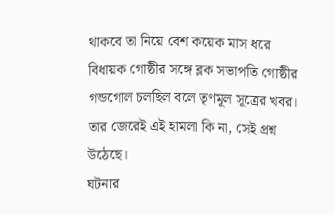থাকবে তা নিয়ে বেশ কয়েক মাস ধরে বিধায়ক গোষ্ঠীর সঙ্গে ব্লক সভাপতি গোষ্ঠীর গন্ডগোল চলছিল বলে তৃণমূল সূত্রের খবর। তার জেরেই এই হামলা কি না, সেই প্রশ্ন উঠেছে।
ঘটনার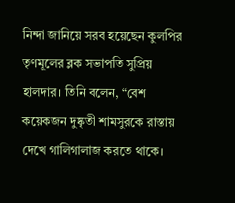নিন্দা জানিয়ে সরব হয়েছেন কুলপির তৃণমূলের ব্লক সভাপতি সুপ্রিয় হালদার। তিনি বলেন, “বেশ কয়েকজন দুষ্কৃতী শামসুরকে রাস্তায় দেখে গালিগালাজ করতে থাকে।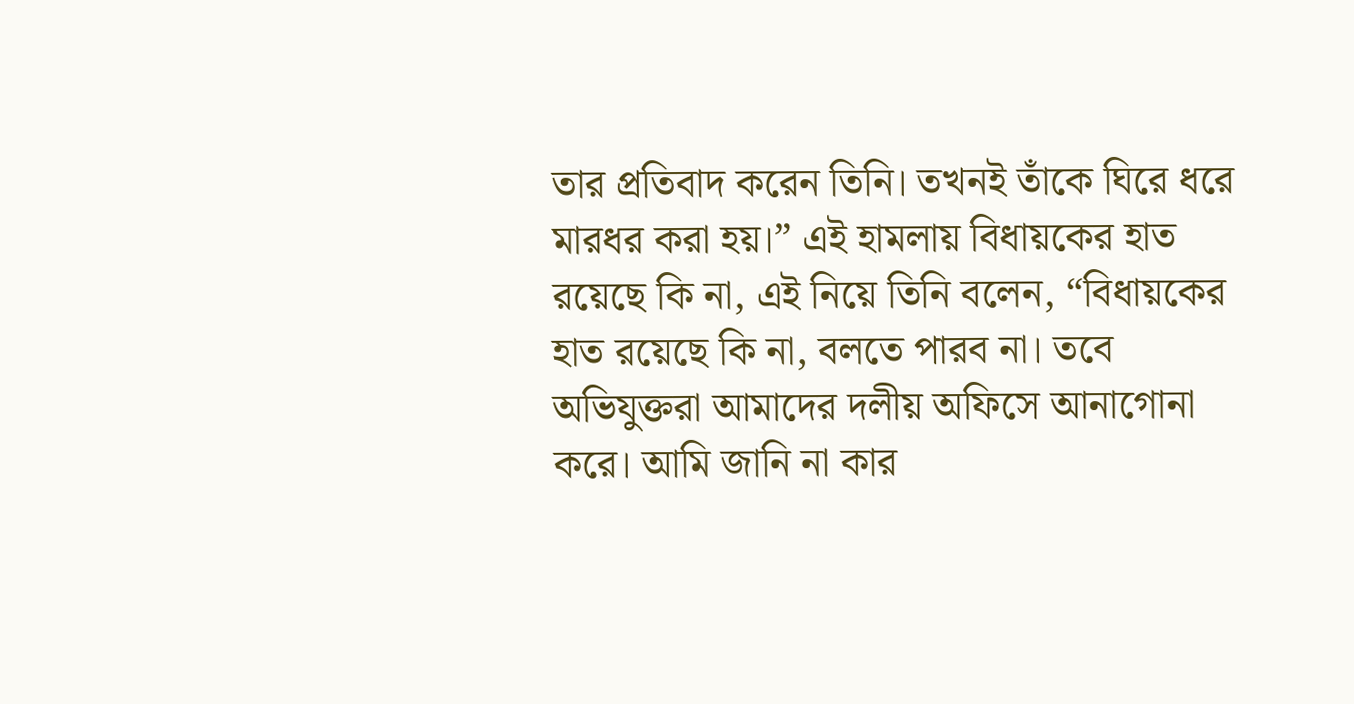তার প্রতিবাদ করেন তিনি। তখনই তাঁকে ঘিরে ধরে মারধর করা হয়।” এই হামলায় বিধায়কের হাত রয়েছে কি না, এই নিয়ে তিনি বলেন, “বিধায়কের হাত রয়েছে কি না, বলতে পারব না। তবে অভিযুক্তরা আমাদের দলীয় অফিসে আনাগোনা করে। আমি জানি না কার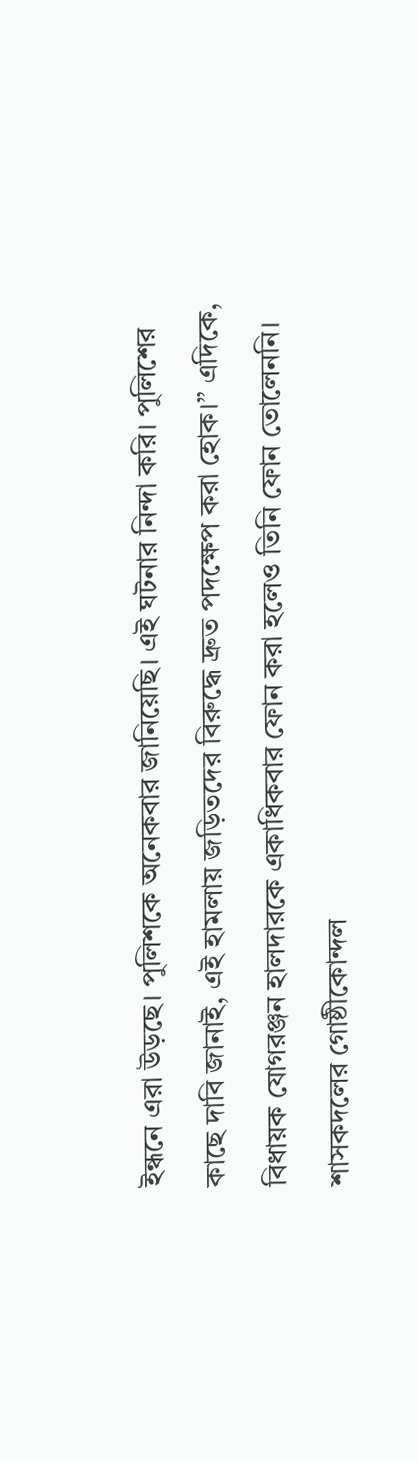ইন্ধনে এরা উড়ছে। পুলিশকে অনেকবার জানিয়েছি। এই ঘটনার নিন্দা করি। পুলিশের কাছে দাবি জানাই, এই হামলায় জড়িতদের বিরুদ্ধে দ্রুত পদক্ষেপ করা হোক।” এদিকে, বিধায়ক যোগরঞ্জন হালদারকে একাধিকবার ফোন করা হলেও তিনি ফোন তোলেননি। শাসকদলের গোষ্ঠীকোন্দল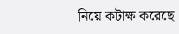নিয়ে কটাক্ষ করেছে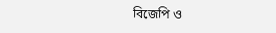বিজেপি ও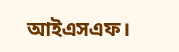আইএসএফ।